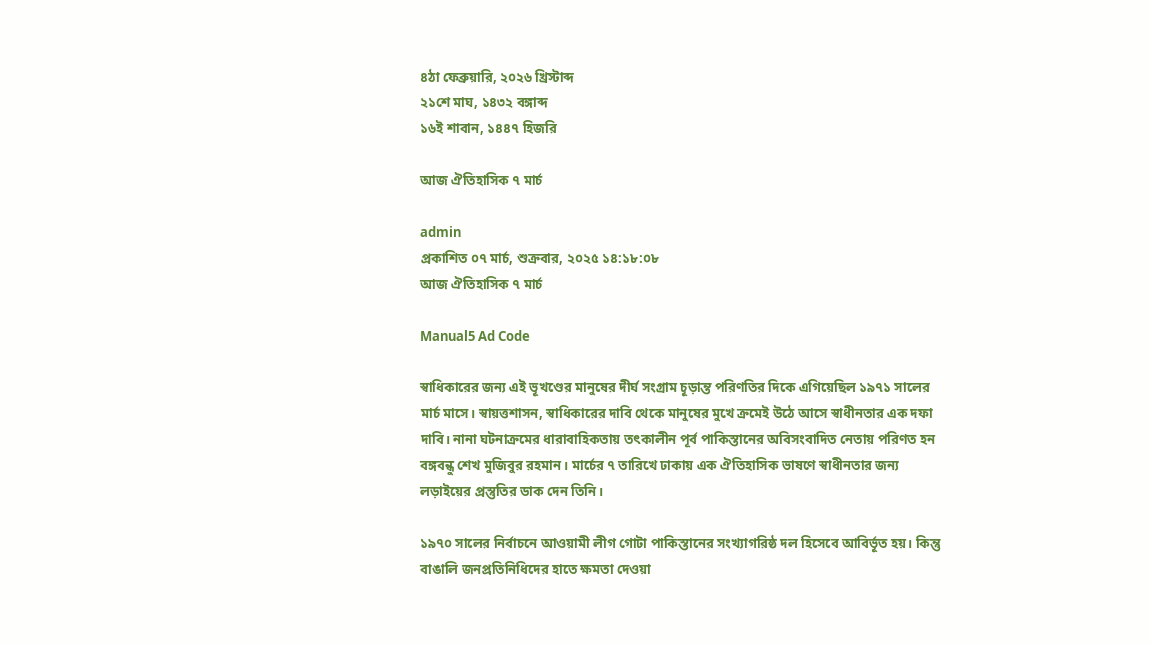৪ঠা ফেব্রুয়ারি, ২০২৬ খ্রিস্টাব্দ
২১শে মাঘ, ১৪৩২ বঙ্গাব্দ
১৬ই শাবান, ১৪৪৭ হিজরি

আজ ঐতিহাসিক ৭ মার্চ

admin
প্রকাশিত ০৭ মার্চ, শুক্রবার, ২০২৫ ১৪:১৮:০৮
আজ ঐতিহাসিক ৭ মার্চ

Manual5 Ad Code

স্বাধিকারের জন্য এই ভূখণ্ডের মানুষের দীর্ঘ সংগ্রাম চূড়ান্ত পরিণতির দিকে এগিয়েছিল ১৯৭১ সালের মার্চ মাসে। স্বায়ত্তশাসন, স্বাধিকারের দাবি থেকে মানুষের মুখে ক্রমেই উঠে আসে স্বাধীনতার এক দফা দাবি। নানা ঘটনাক্রমের ধারাবাহিকতায় তৎকালীন পূর্ব পাকিস্তানের অবিসংবাদিত নেতায় পরিণত হন বঙ্গবন্ধু শেখ মুজিবুর রহমান। মার্চের ৭ তারিখে ঢাকায় এক ঐতিহাসিক ভাষণে স্বাধীনতার জন্য লড়াইয়ের প্রস্তুতির ডাক দেন তিনি।

১৯৭০ সালের নির্বাচনে আওয়ামী লীগ গোটা পাকিস্তানের সংখ্যাগরিষ্ঠ দল হিসেবে আবির্ভূত হয়। কিন্তু বাঙালি জনপ্রতিনিধিদের হাতে ক্ষমতা দেওয়া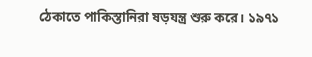ঠেকাতে পাকিস্তানিরা ষড়যন্ত্র শুরু করে। ১৯৭১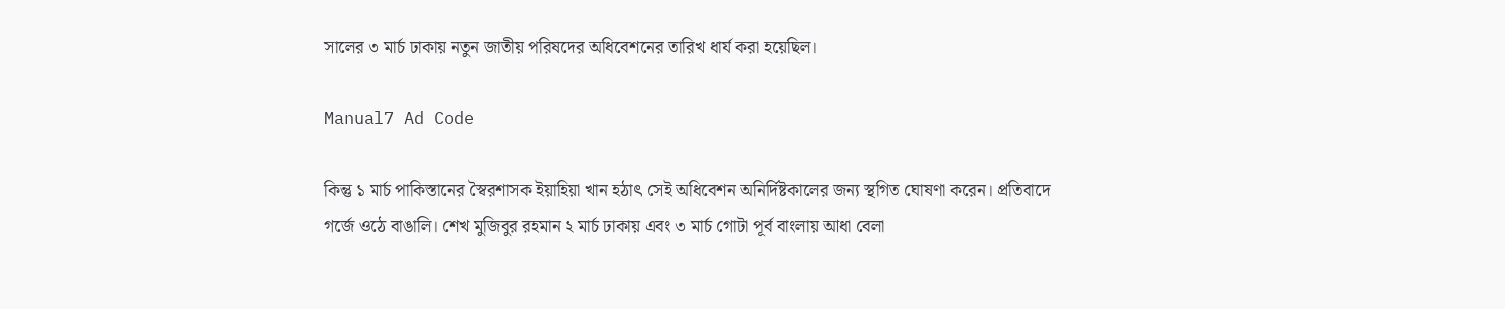সালের ৩ মার্চ ঢাকায় নতুন জাতীয় পরিষদের অধিবেশনের তারিখ ধার্য করা হয়েছিল।

Manual7 Ad Code

কিন্তু ১ মার্চ পাকিস্তানের স্বৈরশাসক ইয়াহিয়া খান হঠাৎ সেই অধিবেশন অনির্দিষ্টকালের জন্য স্থগিত ঘোষণা করেন। প্রতিবাদে গর্জে ওঠে বাঙালি। শেখ মুজিবুর রহমান ২ মার্চ ঢাকায় এবং ৩ মার্চ গোটা পূর্ব বাংলায় আধা বেলা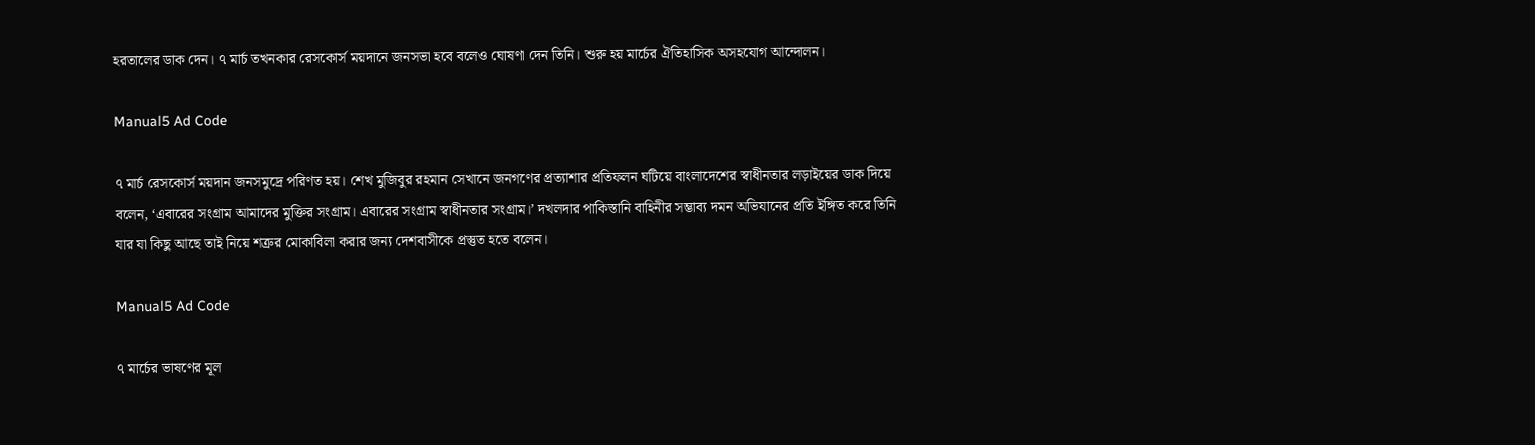হরতালের ডাক দেন। ৭ মার্চ তখনকার রেসকোর্স ময়দানে জনসভা হবে বলেও ঘোষণা দেন তিনি। শুরু হয় মার্চের ঐতিহাসিক অসহযোগ আন্দোলন।

Manual5 Ad Code

৭ মার্চ রেসকোর্স ময়দান জনসমুদ্রে পরিণত হয়। শেখ মুজিবুর রহমান সেখানে জনগণের প্রত্যাশার প্রতিফলন ঘটিয়ে বাংলাদেশের স্বাধীনতার লড়াইয়ের ডাক দিয়ে বলেন, ‘এবারের সংগ্রাম আমাদের মুক্তির সংগ্রাম। এবারের সংগ্রাম স্বাধীনতার সংগ্রাম।’ দখলদার পাকিস্তানি বাহিনীর সম্ভাব্য দমন অভিযানের প্রতি ইঙ্গিত করে তিনি যার যা কিছু আছে তাই নিয়ে শত্রুর মোকাবিলা করার জন্য দেশবাসীকে প্রস্তুত হতে বলেন।

Manual5 Ad Code

৭ মার্চের ভাষণের মূল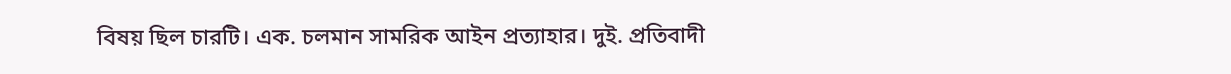বিষয় ছিল চারটি। এক. চলমান সামরিক আইন প্রত্যাহার। দুই. প্রতিবাদী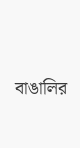বাঙালির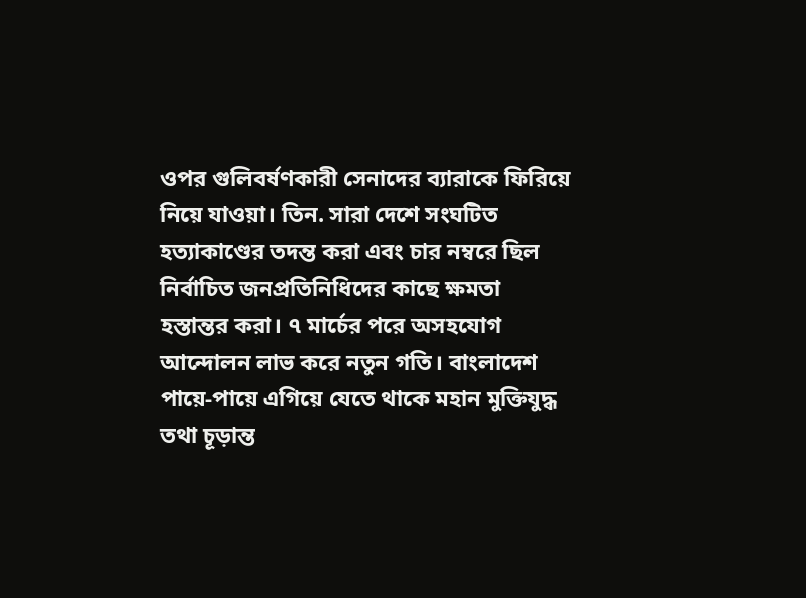ওপর গুলিবর্ষণকারী সেনাদের ব্যারাকে ফিরিয়ে নিয়ে যাওয়া। তিন. সারা দেশে সংঘটিত হত্যাকাণ্ডের তদন্ত করা এবং চার নম্বরে ছিল নির্বাচিত জনপ্রতিনিধিদের কাছে ক্ষমতা হস্তান্তর করা। ৭ মার্চের পরে অসহযোগ আন্দোলন লাভ করে নতুন গতি। বাংলাদেশ পায়ে-পায়ে এগিয়ে যেতে থাকে মহান মুক্তিযুদ্ধ তথা চূড়ান্ত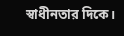স্বাধীনতার দিকে।